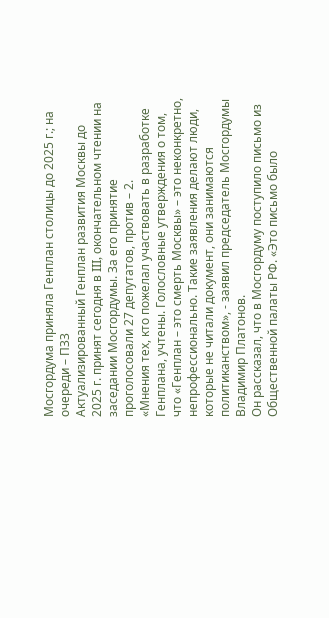Мосгордума приняла Генплан столицы до 2025 г.; на очереди – ПЗЗ
Актуализированный Генплан развития Москвы до 2025 г. принят сегодня в III, окончательном чтении на заседании Мосгордумы. За его принятие проголосовали 27 депутатов, против – 2.
«Мнения тех, кто пожелал участвовать в разработке Генплана, учтены. Голословные утверждения о том, что «Генплан – это смерть Москвы» – это неконкретно, непрофессионально. Такие заявления делают люди, которые не читали документ, они занимаются политиканством», - заявил председатель Мосгордумы Владимир Платонов.
Он рассказал, что в Мосгордуму поступило письмо из Общественной палаты РФ. «Это письмо было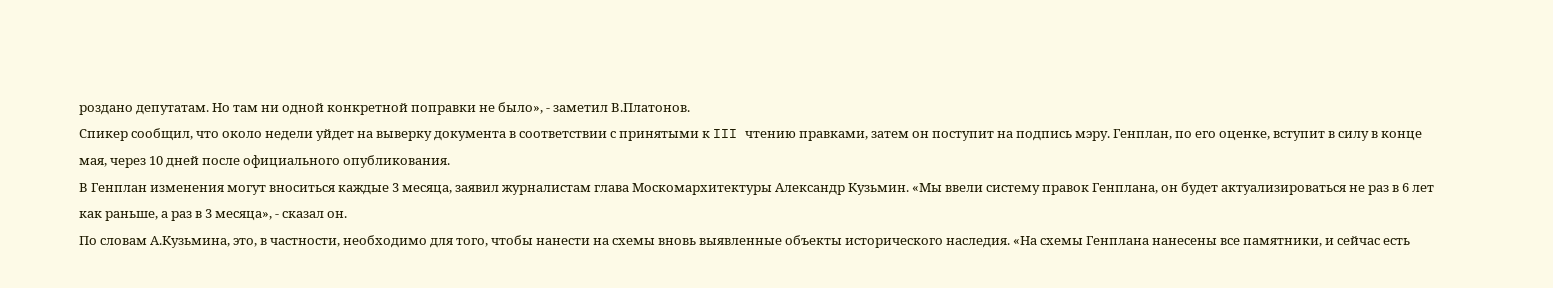роздано депутатам. Но там ни одной конкретной поправки не было», - заметил В.Платонов.
Спикер сообщил, что около недели уйдет на выверку документа в соответствии с принятыми к III чтению правками, затем он поступит на подпись мэру. Генплан, по его оценке, вступит в силу в конце мая, через 10 дней после официального опубликования.
В Генплан изменения могут вноситься каждые 3 месяца, заявил журналистам глава Москомархитектуры Александр Кузьмин. «Мы ввели систему правок Генплана, он будет актуализироваться не раз в 6 лет как раньше, а раз в 3 месяца», - сказал он.
По словам А.Кузьмина, это, в частности, необходимо для того, чтобы нанести на схемы вновь выявленные объекты исторического наследия. «На схемы Генплана нанесены все памятники, и сейчас есть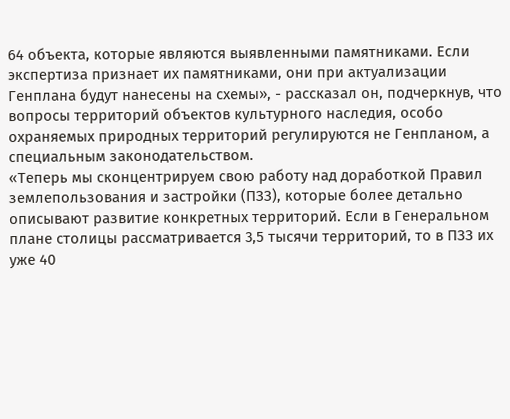64 объекта, которые являются выявленными памятниками. Если экспертиза признает их памятниками, они при актуализации Генплана будут нанесены на схемы», - рассказал он, подчеркнув, что вопросы территорий объектов культурного наследия, особо охраняемых природных территорий регулируются не Генпланом, а специальным законодательством.
«Теперь мы сконцентрируем свою работу над доработкой Правил землепользования и застройки (ПЗЗ), которые более детально описывают развитие конкретных территорий. Если в Генеральном плане столицы рассматривается 3,5 тысячи территорий, то в ПЗЗ их уже 40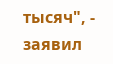тысяч", - заявил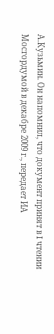А.Кузьмин. Он напомнил, что документ принят в I чтении Мосгордумой в декабре 2009 г., передает ИА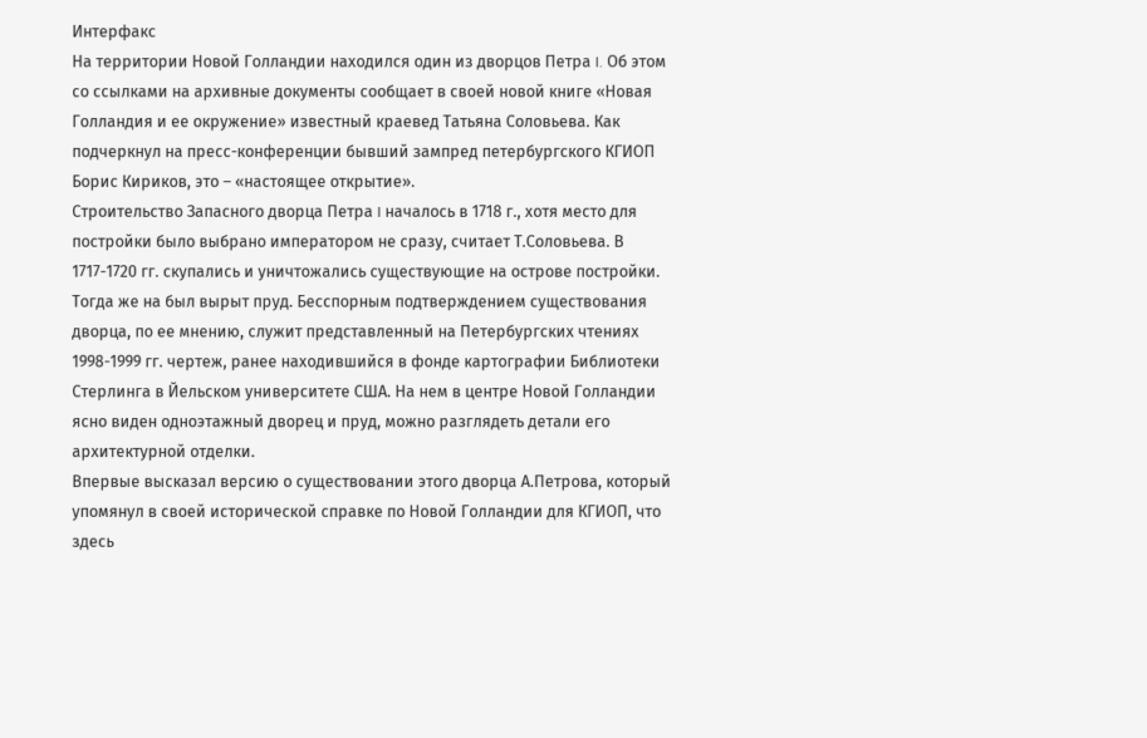Интерфакс
На территории Новой Голландии находился один из дворцов Петра I. Об этом со ссылками на архивные документы сообщает в своей новой книге «Новая Голландия и ее окружение» известный краевед Татьяна Соловьева. Как подчеркнул на пресс-конференции бывший зампред петербургского КГИОП Борис Кириков, это – «настоящее открытие».
Строительство Запасного дворца Петра I началось в 1718 г., хотя место для постройки было выбрано императором не сразу, считает Т.Соловьева. В 1717-1720 гг. скупались и уничтожались существующие на острове постройки. Тогда же на был вырыт пруд. Бесспорным подтверждением существования дворца, по ее мнению, служит представленный на Петербургских чтениях 1998-1999 гг. чертеж, ранее находившийся в фонде картографии Библиотеки Стерлинга в Йельском университете США. На нем в центре Новой Голландии ясно виден одноэтажный дворец и пруд, можно разглядеть детали его архитектурной отделки.
Впервые высказал версию о существовании этого дворца А.Петрова, который упомянул в своей исторической справке по Новой Голландии для КГИОП, что здесь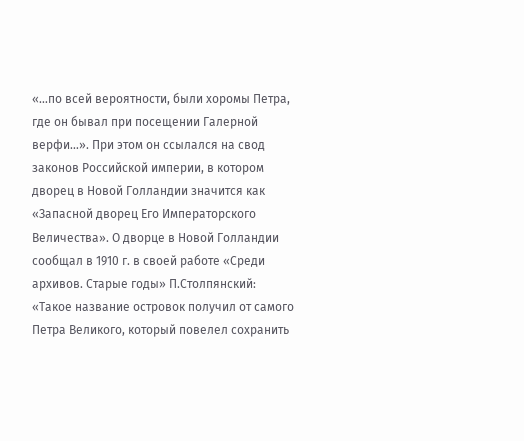«…по всей вероятности, были хоромы Петра, где он бывал при посещении Галерной верфи…». При этом он ссылался на свод законов Российской империи, в котором дворец в Новой Голландии значится как «Запасной дворец Его Императорского Величества». О дворце в Новой Голландии сообщал в 1910 г. в своей работе «Среди архивов. Старые годы» П.Столпянский: «Такое название островок получил от самого Петра Великого, который повелел сохранить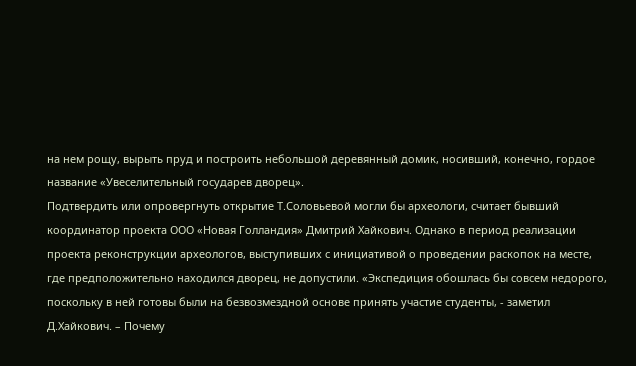на нем рощу, вырыть пруд и построить небольшой деревянный домик, носивший, конечно, гордое название «Увеселительный государев дворец».
Подтвердить или опровергнуть открытие Т.Соловьевой могли бы археологи, считает бывший координатор проекта ООО «Новая Голландия» Дмитрий Хайкович. Однако в период реализации проекта реконструкции археологов, выступивших с инициативой о проведении раскопок на месте, где предположительно находился дворец, не допустили. «Экспедиция обошлась бы совсем недорого, поскольку в ней готовы были на безвозмездной основе принять участие студенты, - заметил Д.Хайкович. – Почему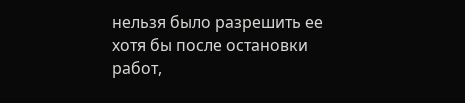нельзя было разрешить ее хотя бы после остановки работ,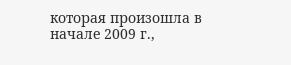которая произошла в начале 2009 г.,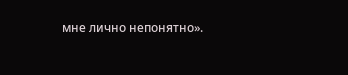мне лично непонятно».